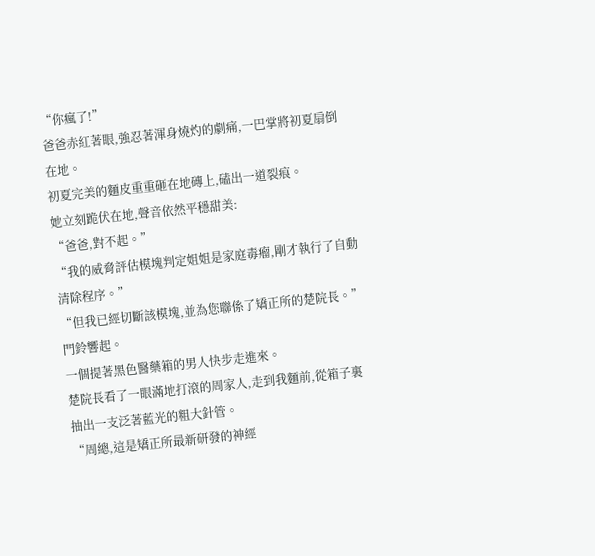“你瘋了!”
爸爸赤紅著眼,強忍著渾身燒灼的劇痛,一巴掌將初夏扇倒在地。
初夏完美的麵皮重重砸在地磚上,磕出一道裂痕。
她立刻跪伏在地,聲音依然平穩甜美:
“爸爸,對不起。”
“我的威脅評估模塊判定姐姐是家庭毒瘤,剛才執行了自動清除程序。”
“但我已經切斷該模塊,並為您聯係了矯正所的楚院長。”
門鈴響起。
一個提著黑色醫藥箱的男人快步走進來。
楚院長看了一眼滿地打滾的周家人,走到我麵前,從箱子裏抽出一支泛著藍光的粗大針管。
“周總,這是矯正所最新研發的神經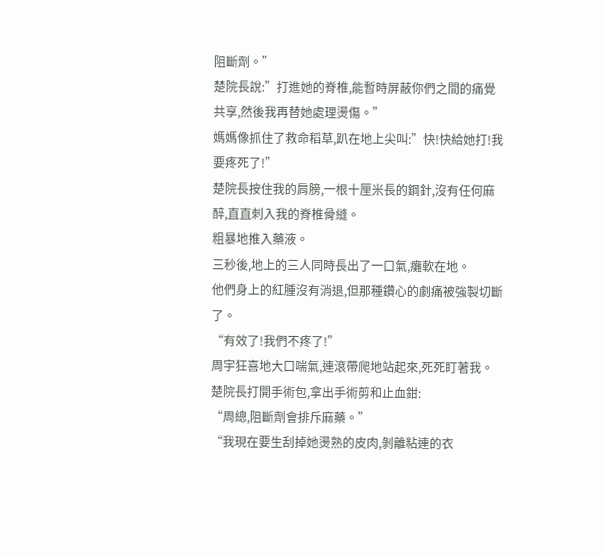阻斷劑。”
楚院長說:”打進她的脊椎,能暫時屏蔽你們之間的痛覺共享,然後我再替她處理燙傷。”
媽媽像抓住了救命稻草,趴在地上尖叫:”快!快給她打!我要疼死了!”
楚院長按住我的肩膀,一根十厘米長的鋼針,沒有任何麻醉,直直刺入我的脊椎骨縫。
粗暴地推入藥液。
三秒後,地上的三人同時長出了一口氣,癱軟在地。
他們身上的紅腫沒有消退,但那種鑽心的劇痛被強製切斷了。
“有效了!我們不疼了!”
周宇狂喜地大口喘氣,連滾帶爬地站起來,死死盯著我。
楚院長打開手術包,拿出手術剪和止血鉗:
“周總,阻斷劑會排斥麻藥。”
“我現在要生刮掉她燙熟的皮肉,剝離粘連的衣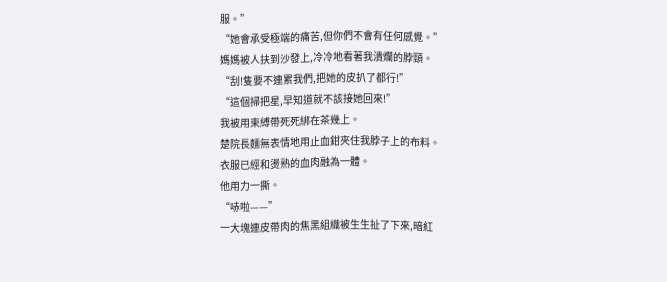服。”
“她會承受極端的痛苦,但你們不會有任何感覺。”
媽媽被人扶到沙發上,冷冷地看著我潰爛的脖頸。
“刮!隻要不連累我們,把她的皮扒了都行!”
“這個掃把星,早知道就不該接她回來!”
我被用束縛帶死死綁在茶幾上。
楚院長麵無表情地用止血鉗夾住我脖子上的布料。
衣服已經和燙熟的血肉融為一體。
他用力一撕。
“哧啦——”
一大塊連皮帶肉的焦黑組織被生生扯了下來,暗紅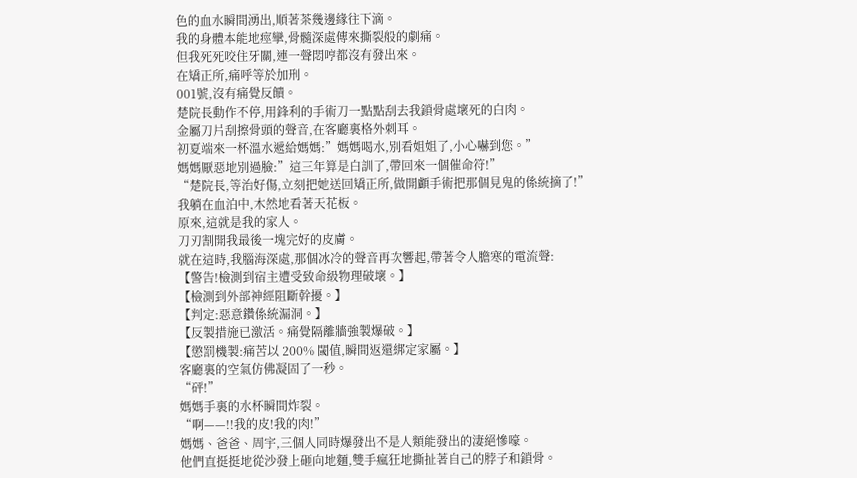色的血水瞬間湧出,順著茶幾邊緣往下滴。
我的身體本能地痙攣,骨髓深處傳來撕裂般的劇痛。
但我死死咬住牙關,連一聲悶哼都沒有發出來。
在矯正所,痛呼等於加刑。
001號,沒有痛覺反饋。
楚院長動作不停,用鋒利的手術刀一點點刮去我鎖骨處壞死的白肉。
金屬刀片刮擦骨頭的聲音,在客廳裏格外刺耳。
初夏端來一杯溫水遞給媽媽:”媽媽喝水,別看姐姐了,小心嚇到您。”
媽媽厭惡地別過臉:”這三年算是白訓了,帶回來一個催命符!”
“楚院長,等治好傷,立刻把她送回矯正所,做開顱手術把那個見鬼的係統摘了!”
我躺在血泊中,木然地看著天花板。
原來,這就是我的家人。
刀刃割開我最後一塊完好的皮膚。
就在這時,我腦海深處,那個冰冷的聲音再次響起,帶著令人膽寒的電流聲:
【警告!檢測到宿主遭受致命級物理破壞。】
【檢測到外部神經阻斷幹擾。】
【判定:惡意鑽係統漏洞。】
【反製措施已激活。痛覺隔離牆強製爆破。】
【懲罰機製:痛苦以 200% 閾值,瞬間返還綁定家屬。】
客廳裏的空氣仿佛凝固了一秒。
“砰!”
媽媽手裏的水杯瞬間炸裂。
“啊——!!我的皮!我的肉!”
媽媽、爸爸、周宇,三個人同時爆發出不是人類能發出的淒絕慘嚎。
他們直挺挺地從沙發上砸向地麵,雙手瘋狂地撕扯著自己的脖子和鎖骨。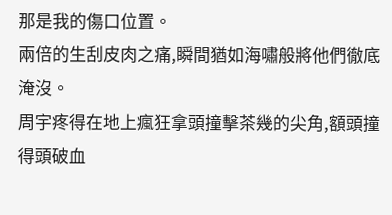那是我的傷口位置。
兩倍的生刮皮肉之痛,瞬間猶如海嘯般將他們徹底淹沒。
周宇疼得在地上瘋狂拿頭撞擊茶幾的尖角,額頭撞得頭破血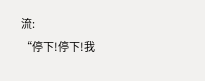流:
“停下!停下!我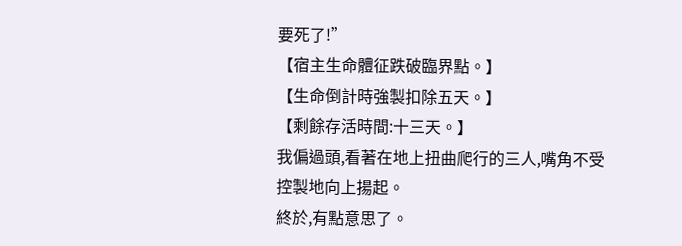要死了!”
【宿主生命體征跌破臨界點。】
【生命倒計時強製扣除五天。】
【剩餘存活時間:十三天。】
我偏過頭,看著在地上扭曲爬行的三人,嘴角不受控製地向上揚起。
終於,有點意思了。